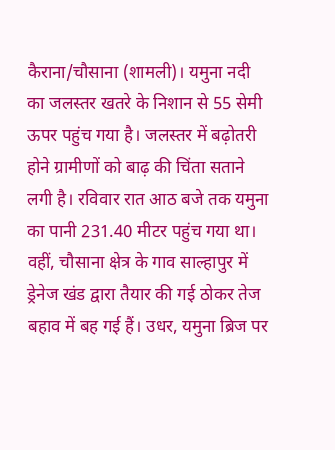कैराना/चौसाना (शामली)। यमुना नदी का जलस्तर खतरे के निशान से 55 सेमी ऊपर पहुंच गया है। जलस्तर में बढ़ोतरी होने ग्रामीणों को बाढ़ की चिंता सताने लगी है। रविवार रात आठ बजे तक यमुना का पानी 231.40 मीटर पहुंच गया था। वहीं, चौसाना क्षेत्र के गाव साल्हापुर में ड्रेनेज खंड द्वारा तैयार की गई ठोकर तेज बहाव में बह गई हैं। उधर, यमुना ब्रिज पर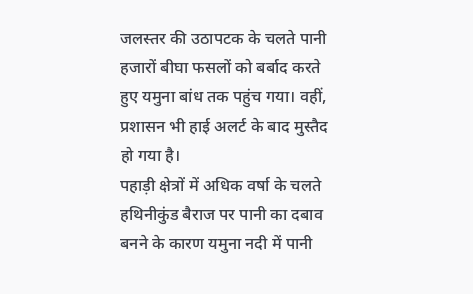जलस्तर की उठापटक के चलते पानी हजारों बीघा फसलों को बर्बाद करते हुए यमुना बांध तक पहुंच गया। वहीं, प्रशासन भी हाई अलर्ट के बाद मुस्तैद हो गया है।
पहाड़ी क्षेत्रों में अधिक वर्षा के चलते हथिनीकुंड बैराज पर पानी का दबाव बनने के कारण यमुना नदी में पानी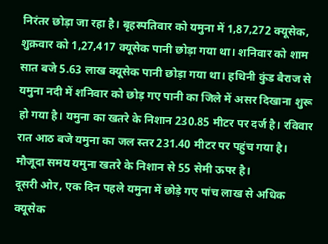निरंतर छोड़ा जा रहा है। बृहस्पतिवार को यमुना में 1,87,272 क्यूसेक, शुक्रवार को 1,27,417 क्यूसेक पानी छोड़ा गया था। शनिवार को शाम सात बजे 5.63 लाख क्यूसेक पानी छोड़ा गया था। हथिनी कुंड बैराज से यमुना नदी में शनिवार को छोड़ गए पानी का जिले में असर दिखाना शुरू हो गया है। यमुना का खतरे के निशान 230.85 मीटर पर दर्ज है। रविवार रात आठ बजे यमुना का जल स्तर 231.40 मीटर पर पहुंच गया है। मौजूदा समय यमुना खतरे के निशान से 55 सेमी ऊपर है।
दूसरी ओर, एक दिन पहले यमुना में छोड़े गए पांच लाख से अधिक क्यूसेक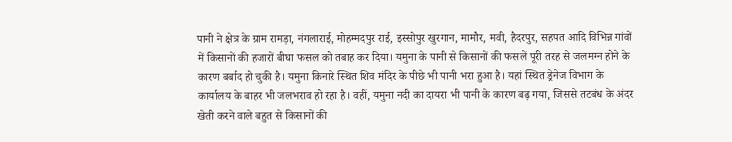पानी ने क्षेत्र के ग्राम रामड़ा, नंगलाराई, मोहम्मदपुर राई, इस्सोपुर खुरगान, मामौर, मवी, हैदरपुर, सहपत आदि विभिन्न गांवों में किसानों की हजारों बीघा फसल को तबाह कर दिया। यमुना के पानी से किसानों की फसलें पूरी तरह से जलमग्न होने के कारण बर्बाद हो चुकी है। यमुना किनारे स्थित शिव मंदिर के पीछे भी पानी भरा हुआ है। यहां स्थित ड्रेनेज विभाग के कार्यालय के बाहर भी जलभराव हो रहा है। वहीं, यमुना नदी का दायरा भी पानी के कारण बढ़ गया, जिससे तटबंध के अंदर खेती करने वाले बहुत से किसानों की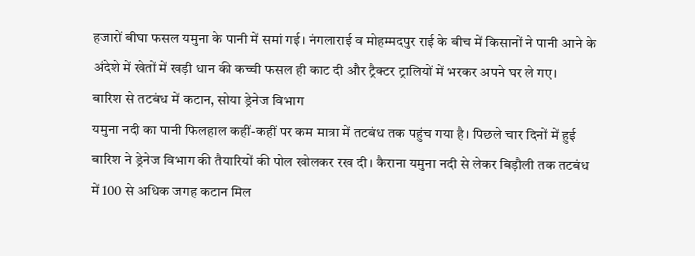हजारों बीघा फसल यमुना के पानी में समां गई। नंगलाराई व मोहम्मदपुर राई के बीच में किसानों ने पानी आने के अंदेशे में खेतों में खड़ी धान की कच्ची फसल ही काट दी और ट्रैक्टर ट्रालियों में भरकर अपने घर ले गए।
बारिश से तटबंध में कटान, सोया ड्रेनेज विभाग
यमुना नदी का पानी फिलहाल कहीं-कहीं पर कम मात्रा में तटबंध तक पहुंच गया है। पिछले चार दिनों में हुई बारिश ने ड्रेनेज विभाग की तैयारियों की पोल खोलकर रख दी। कैराना यमुना नदी से लेकर बिड़ौली तक तटबंध में 100 से अधिक जगह कटान मिल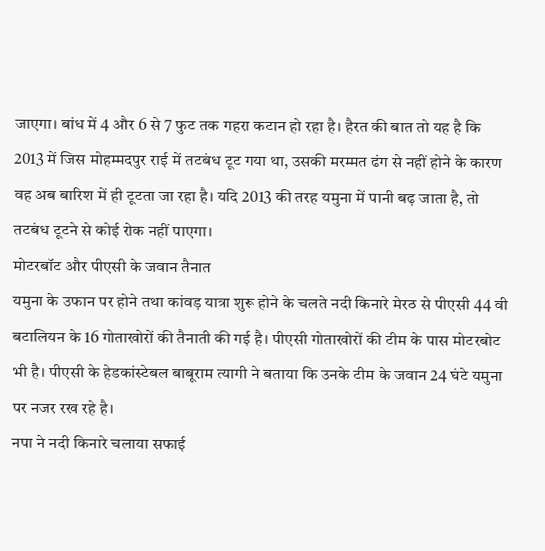जाएगा। बांध में 4 और 6 से 7 फुट तक गहरा कटान हो रहा है। हैरत की बात तो यह है कि 2013 में जिस मोहम्मदपुर राई में तटबंध टूट गया था, उसकी मरम्मत ढंग से नहीं होने के कारण वह अब बारिश में ही टूटता जा रहा है। यदि 2013 की तरह यमुना में पानी बढ़ जाता है, तो तटबंध टूटने से कोई रोक नहीं पाएगा।
मोटरबॉट और पीएसी के जवान तैनात
यमुना के उफान पर होने तथा कांवड़ यात्रा शुरू होने के चलते नदी किनारे मेरठ से पीएसी 44 वी बटालियन के 16 गोताखोरों की तैनाती की गई है। पीएसी गोताखोरों की टीम के पास मोटरबोट भी है। पीएसी के हेडकांस्टेबल बाबूराम त्यागी ने बताया कि उनके टीम के जवान 24 घंटे यमुना पर नजर रख रहे है।
नपा ने नदी किनारे चलाया सफाई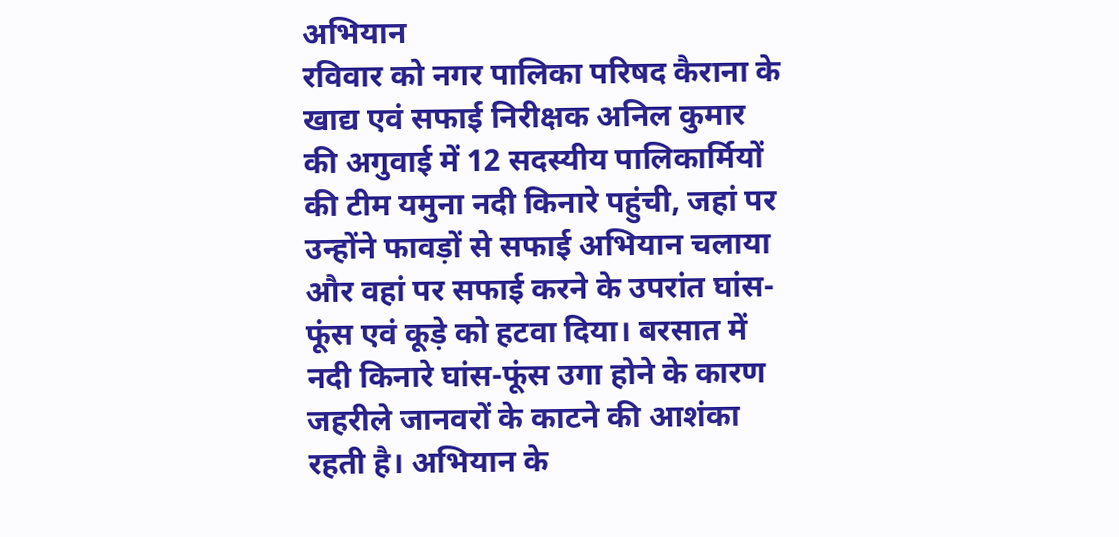अभियान
रविवार को नगर पालिका परिषद कैराना के खाद्य एवं सफाई निरीक्षक अनिल कुमार की अगुवाई में 12 सदस्यीय पालिकार्मियों की टीम यमुना नदी किनारे पहुंची, जहां पर उन्होंने फावड़ों से सफाई अभियान चलाया और वहां पर सफाई करने के उपरांत घांस-फूंस एवं कूड़े को हटवा दिया। बरसात में नदी किनारे घांस-फूंस उगा होने के कारण जहरीले जानवरों के काटने की आशंका रहती है। अभियान के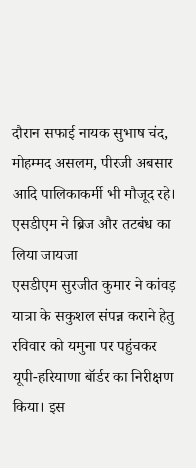दौरान सफाई नायक सुभाष चंद, मोहम्मद असलम, पीरजी अबसार आदि पालिकाकर्मी भी मौजूद रहे।
एसडीएम ने ब्रिज और तटबंध का लिया जायजा
एसडीएम सुरजीत कुमार ने कांवड़ यात्रा के सकुशल संपन्न कराने हेतु रविवार को यमुना पर पहुंचकर यूपी-हरियाणा बॉर्डर का निरीक्षण किया। इस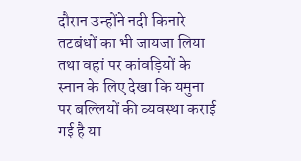दौरान उन्होंने नदी किनारे तटबंधों का भी जायजा लिया तथा वहां पर कांवड़ियों के स्नान के लिए देखा कि यमुना पर बल्लियों की व्यवस्था कराई गई है या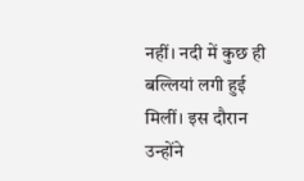नहीं। नदी में कुछ ही बल्लियां लगी हुई मिलीं। इस दौरान उन्होंने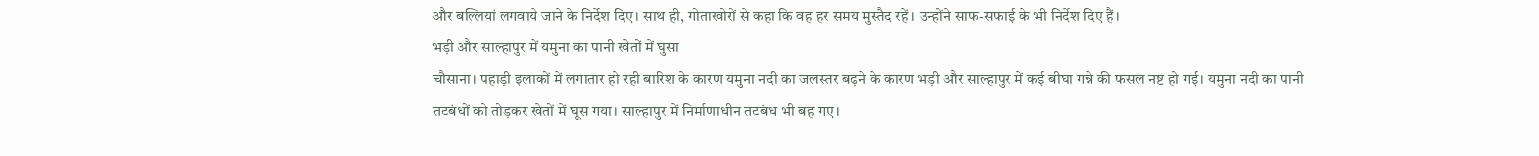और बल्लियां लगवाये जाने के निर्देश दिए। साथ ही, गोताखोरों से कहा कि वह हर समय मुस्तैद रहें। उन्होंने साफ-सफाई के भी निर्देश दिए हैं।
भड़ी और साल्हापुर में यमुना का पानी खेतों में घुसा
चौसाना। पहाड़ी इलाकों में लगातार हो रही बारिश के कारण यमुना नदी का जलस्तर बढ़ने के कारण भड़ी और साल्हापुर में कई बीघा गन्ने की फसल नष्ट हो गई। यमुना नदी का पानी तटबंधों को तोड़कर खेतों में घूस गया। साल्हापुर में निर्माणाधीन तटबंध भी बह गए।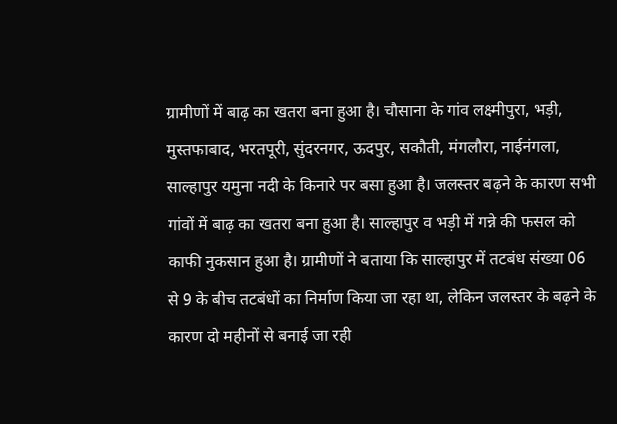ग्रामीणों में बाढ़ का खतरा बना हुआ है। चौसाना के गांव लक्ष्मीपुरा, भड़ी, मुस्तफाबाद, भरतपूरी, सुंदरनगर, ऊदपुर, सकौती, मंगलौरा, नाईनंगला, साल्हापुर यमुना नदी के किनारे पर बसा हुआ है। जलस्तर बढ़ने के कारण सभी गांवों में बाढ़ का खतरा बना हुआ है। साल्हापुर व भड़ी में गन्ने की फसल को काफी नुकसान हुआ है। ग्रामीणों ने बताया कि साल्हापुर में तटबंध संख्या 06 से 9 के बीच तटबंधों का निर्माण किया जा रहा था, लेकिन जलस्तर के बढ़ने के कारण दो महीनों से बनाई जा रही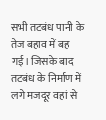सभी तटबंध पानी के तेज बहाव में बह गई। जिसके बाद तटबंध के निर्माण में लगे मजदूर वहां से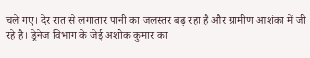चले गए। देर रात से लगातार पानी का जलस्तर बढ़ रहा है और ग्रामीण आशंका में जी रहे है। ड्रेनेज विभाग के जेई अशोक कुमार का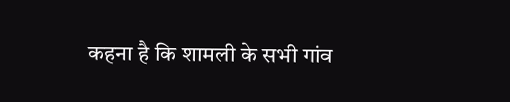कहना है कि शामली के सभी गांव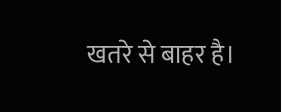खतरे से बाहर है।